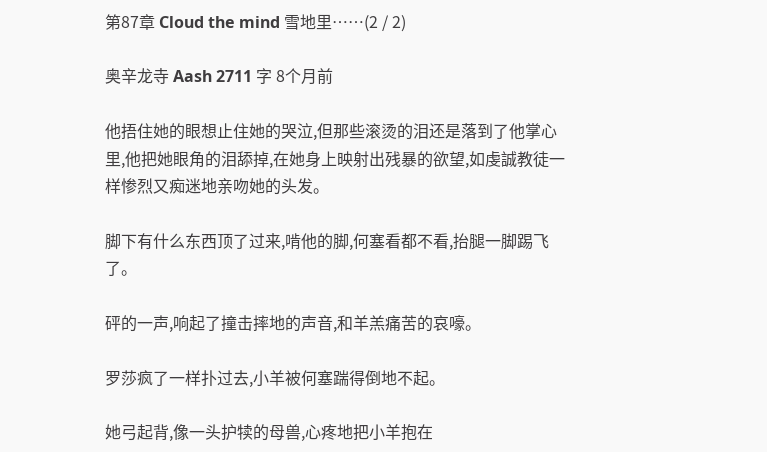第87章 Cloud the mind 雪地里……(2 / 2)

奥辛龙寺 Aash 2711 字 8个月前

他捂住她的眼想止住她的哭泣,但那些滚烫的泪还是落到了他掌心里,他把她眼角的泪舔掉,在她身上映射出残暴的欲望,如虔誠教徒一样惨烈又痴迷地亲吻她的头发。

脚下有什么东西顶了过来,啃他的脚,何塞看都不看,抬腿一脚踢飞了。

砰的一声,响起了撞击摔地的声音,和羊羔痛苦的哀嚎。

罗莎疯了一样扑过去,小羊被何塞踹得倒地不起。

她弓起背,像一头护犊的母兽,心疼地把小羊抱在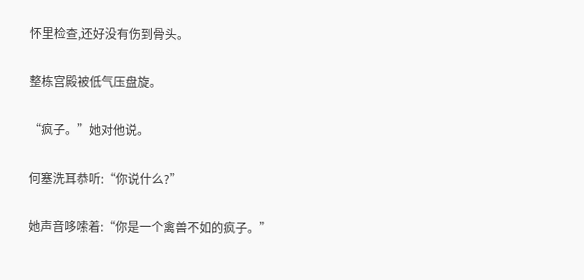怀里检查,还好没有伤到骨头。

整栋宫殿被低气压盘旋。

“疯子。”她对他说。

何塞洗耳恭听:“你说什么?”

她声音哆嗦着:“你是一个禽兽不如的疯子。”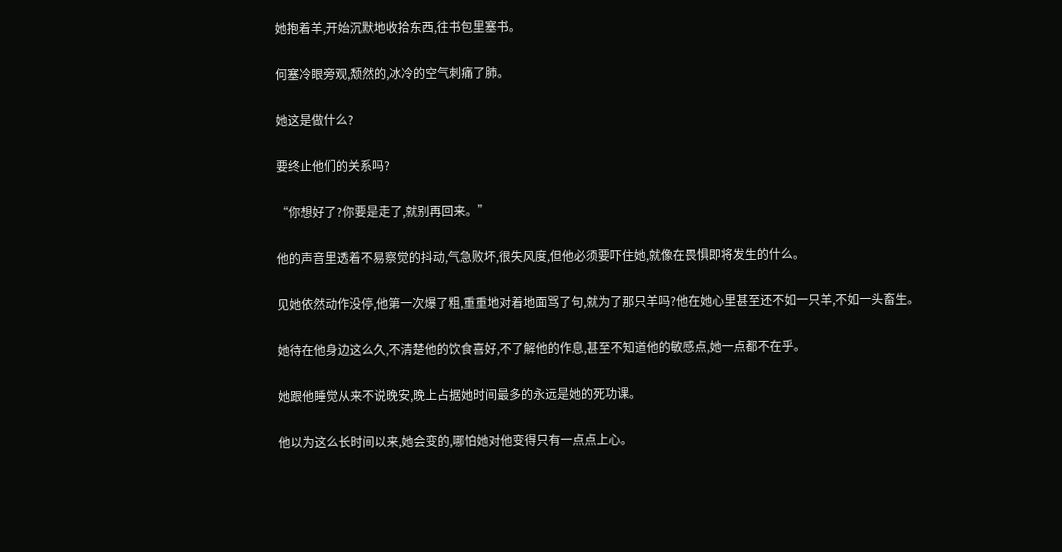她抱着羊,开始沉默地收拾东西,往书包里塞书。

何塞冷眼旁观,颓然的,冰冷的空气刺痛了肺。

她这是做什么?

要终止他们的关系吗?

“你想好了?你要是走了,就别再回来。”

他的声音里透着不易察觉的抖动,气急败坏,很失风度,但他必须要吓住她,就像在畏惧即将发生的什么。

见她依然动作没停,他第一次爆了粗,重重地对着地面骂了句,就为了那只羊吗?他在她心里甚至还不如一只羊,不如一头畜生。

她待在他身边这么久,不清楚他的饮食喜好,不了解他的作息,甚至不知道他的敏感点,她一点都不在乎。

她跟他睡觉从来不说晚安,晚上占据她时间最多的永远是她的死功课。

他以为这么长时间以来,她会变的,哪怕她对他变得只有一点点上心。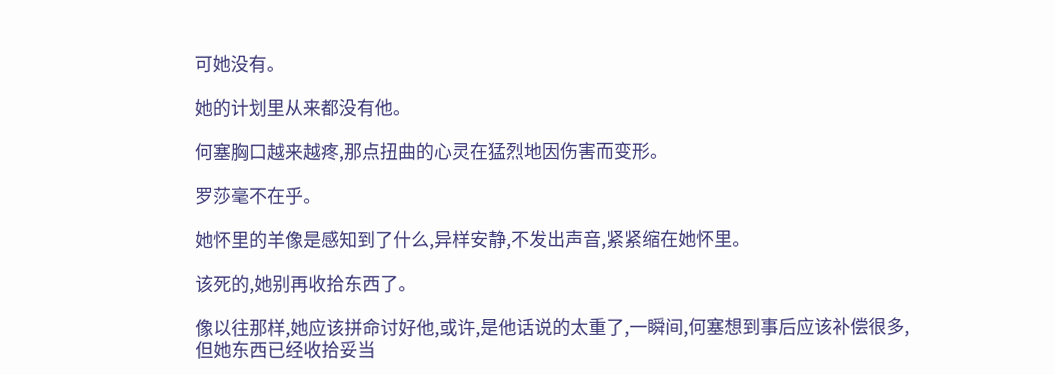可她没有。

她的计划里从来都没有他。

何塞胸口越来越疼,那点扭曲的心灵在猛烈地因伤害而变形。

罗莎毫不在乎。

她怀里的羊像是感知到了什么,异样安静,不发出声音,紧紧缩在她怀里。

该死的,她别再收拾东西了。

像以往那样,她应该拼命讨好他,或许,是他话说的太重了,一瞬间,何塞想到事后应该补偿很多,但她东西已经收拾妥当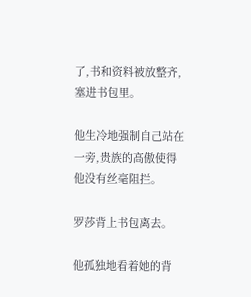了,书和资料被放整齐,塞进书包里。

他生冷地强制自己站在一旁,贵族的高傲使得他没有丝毫阻拦。

罗莎背上书包离去。

他孤独地看着她的背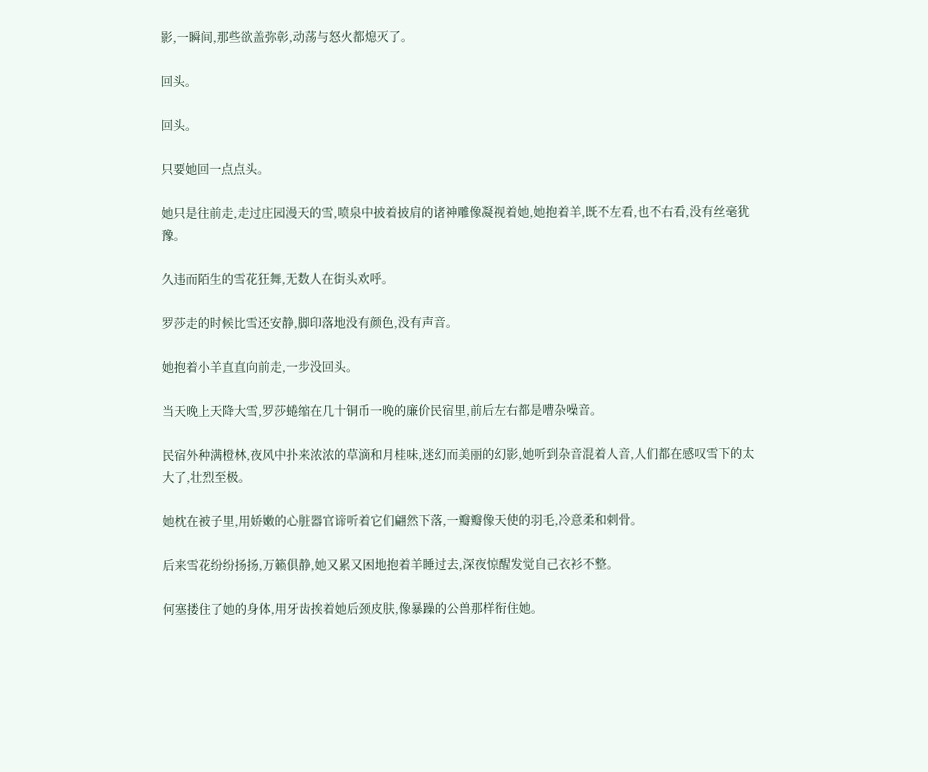影,一瞬间,那些欲盖弥彰,动荡与怒火都熄灭了。

回头。

回头。

只要她回一点点头。

她只是往前走,走过庄园漫天的雪,喷泉中披着披肩的诸神雕像凝视着她,她抱着羊,既不左看,也不右看,没有丝毫犹豫。

久违而陌生的雪花狂舞,无数人在街头欢呼。

罗莎走的时候比雪还安静,脚印落地没有颜色,没有声音。

她抱着小羊直直向前走,一步没回头。

当天晚上天降大雪,罗莎蜷缩在几十铜币一晚的廉价民宿里,前后左右都是嘈杂噪音。

民宿外种满橙林,夜风中扑来浓浓的草滴和月桂味,迷幻而美丽的幻影,她听到杂音混着人音,人们都在感叹雪下的太大了,壮烈至极。

她枕在被子里,用娇嫩的心脏器官谛听着它们翩然下落,一瓣瓣像天使的羽毛,冷意柔和刺骨。

后来雪花纷纷扬扬,万籁俱静,她又累又困地抱着羊睡过去,深夜惊醒发觉自己衣衫不整。

何塞搂住了她的身体,用牙齿挨着她后颈皮肤,像暴躁的公兽那样衔住她。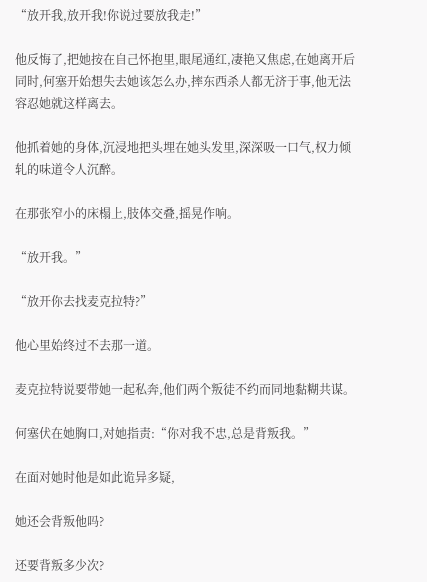“放开我,放开我!你说过要放我走!”

他反悔了,把她按在自己怀抱里,眼尾通红,凄艳又焦虑,在她离开后同时,何塞开始想失去她该怎么办,摔东西杀人都无济于事,他无法容忍她就这样离去。

他抓着她的身体,沉浸地把头埋在她头发里,深深吸一口气,权力倾轧的味道令人沉醉。

在那张窄小的床榻上,肢体交叠,摇晃作响。

“放开我。”

“放开你去找麦克拉特?”

他心里始终过不去那一道。

麦克拉特说要带她一起私奔,他们两个叛徒不约而同地黏糊共谋。

何塞伏在她胸口,对她指责:“你对我不忠,总是背叛我。”

在面对她时他是如此诡异多疑,

她还会背叛他吗?

还要背叛多少次?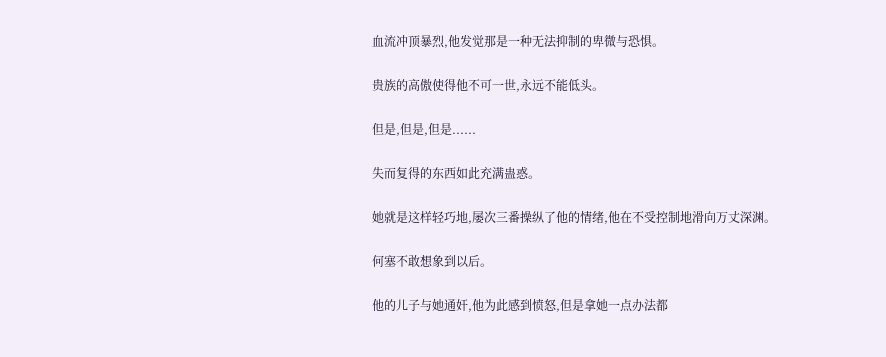血流冲顶暴烈,他发觉那是一种无法抑制的卑微与恐惧。

贵族的高傲使得他不可一世,永远不能低头。

但是,但是,但是......

失而复得的东西如此充满蛊惑。

她就是这样轻巧地,屡次三番操纵了他的情绪,他在不受控制地滑向万丈深渊。

何塞不敢想象到以后。

他的儿子与她通奸,他为此感到愤怒,但是拿她一点办法都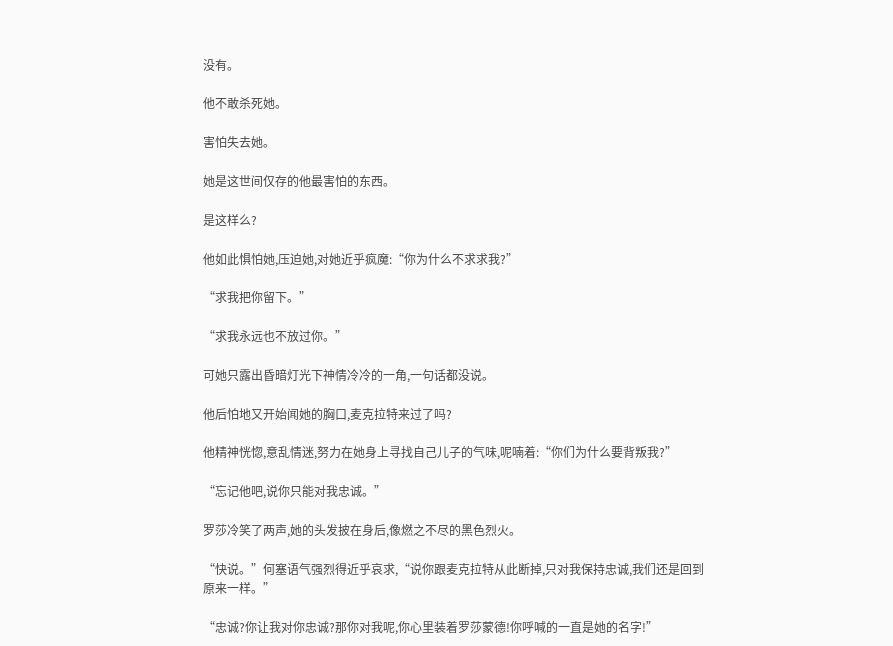没有。

他不敢杀死她。

害怕失去她。

她是这世间仅存的他最害怕的东西。

是这样么?

他如此惧怕她,压迫她,对她近乎疯魔:“你为什么不求求我?”

“求我把你留下。”

“求我永远也不放过你。”

可她只露出昏暗灯光下神情冷冷的一角,一句话都没说。

他后怕地又开始闻她的胸口,麦克拉特来过了吗?

他精神恍惚,意乱情迷,努力在她身上寻找自己儿子的气味,呢喃着:“你们为什么要背叛我?”

“忘记他吧,说你只能对我忠诚。”

罗莎冷笑了两声,她的头发披在身后,像燃之不尽的黑色烈火。

“快说。”何塞语气强烈得近乎哀求,“说你跟麦克拉特从此断掉,只对我保持忠诚,我们还是回到原来一样。”

“忠诚?你让我对你忠诚?那你对我呢,你心里装着罗莎蒙德!你呼喊的一直是她的名字!”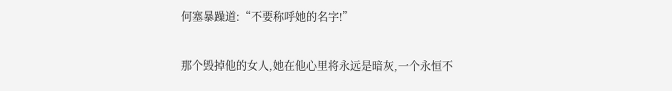何塞暴躁道:“不要称呼她的名字!”

那个毁掉他的女人,她在他心里将永远是暗灰,一个永恒不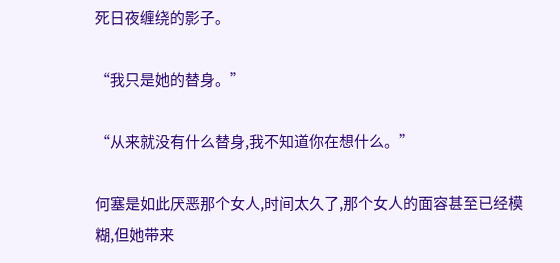死日夜缠绕的影子。

“我只是她的替身。”

“从来就没有什么替身,我不知道你在想什么。”

何塞是如此厌恶那个女人,时间太久了,那个女人的面容甚至已经模糊,但她带来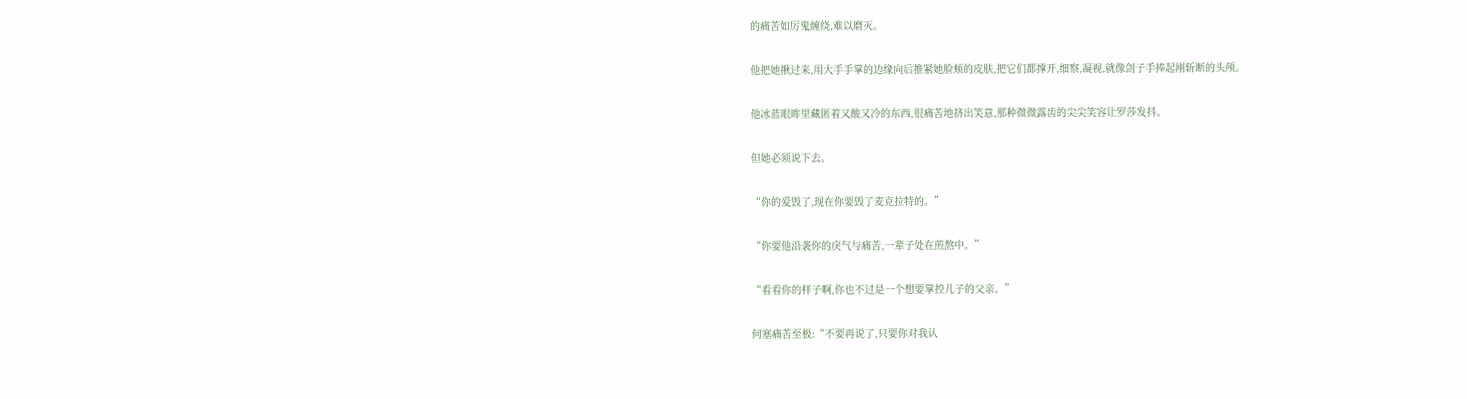的痛苦如厉鬼缠绕,难以磨灭。

他把她揪过来,用大手手掌的边缘向后推紧她脸颊的皮肤,把它们都撑开,细察,凝视,就像刽子手捧起刚斩断的头颅。

他冰蓝眼眸里藏匿着又酸又冷的东西,很痛苦地挤出笑意,那种微微露齿的尖尖笑容让罗莎发抖。

但她必须说下去。

“你的爱毁了,现在你要毁了麦克拉特的。”

“你要他沿袭你的戾气与痛苦,一辈子处在煎熬中。”

“看看你的样子啊,你也不过是一个想要掌控儿子的父亲。”

何塞痛苦至极:“不要再说了,只要你对我认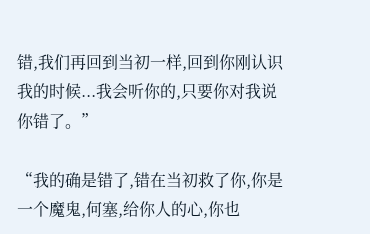错,我们再回到当初一样,回到你刚认识我的时候...我会听你的,只要你对我说你错了。”

“我的确是错了,错在当初救了你,你是一个魔鬼,何塞,给你人的心,你也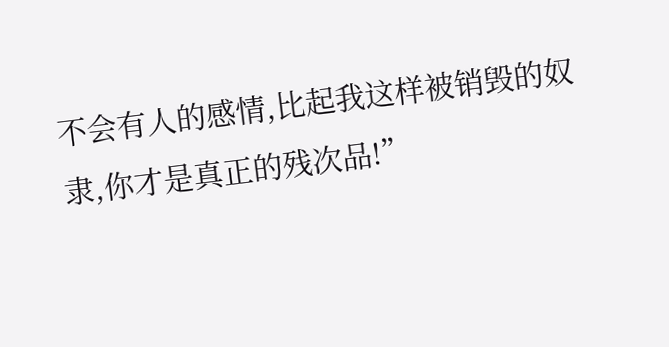不会有人的感情,比起我这样被销毁的奴隶,你才是真正的残次品!”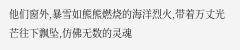他们窗外,暴雪如熊熊燃烧的海洋烈火,带着万丈光芒往下飘坠,仿佛无数的灵魂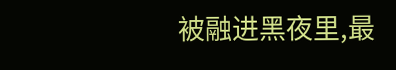被融进黑夜里,最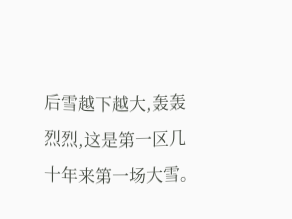后雪越下越大,轰轰烈烈,这是第一区几十年来第一场大雪。